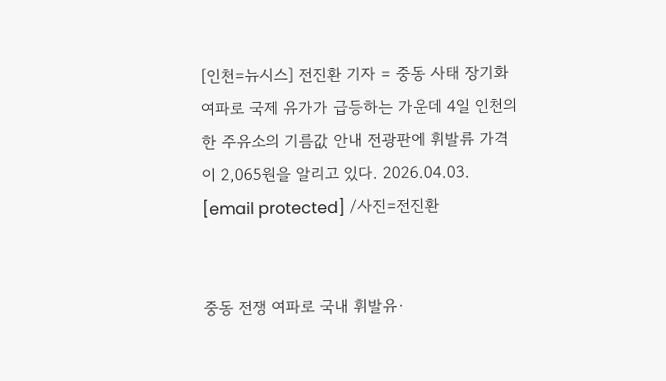[인천=뉴시스] 전진환 기자 = 중동 사태 장기화 여파로 국제 유가가 급등하는 가운데 4일 인천의 한 주유소의 기름값 안내 전광판에 휘발류 가격이 2,065원을 알리고 있다. 2026.04.03. [email protected] /사진=전진환


중동 전쟁 여파로 국내 휘발유·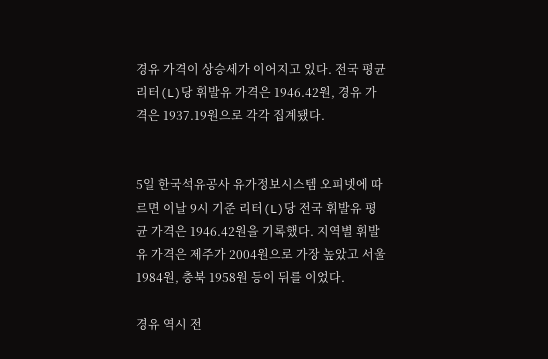경유 가격이 상승세가 이어지고 있다. 전국 평균 리터(L)당 휘발유 가격은 1946.42원, 경유 가격은 1937.19원으로 각각 집계됐다.


5일 한국석유공사 유가정보시스템 오피넷에 따르면 이날 9시 기준 리터(L)당 전국 휘발유 평균 가격은 1946.42원을 기록했다. 지역별 휘발유 가격은 제주가 2004원으로 가장 높았고 서울 1984원, 충북 1958원 등이 뒤를 이었다.

경유 역시 전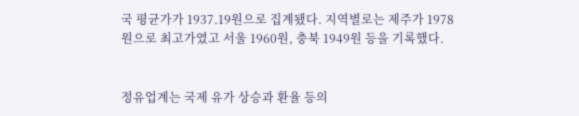국 평균가가 1937.19원으로 집계됐다. 지역별로는 제주가 1978원으로 최고가였고 서울 1960원, 충북 1949원 등을 기록했다.


정유업계는 국제 유가 상승과 환율 등의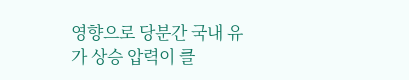영향으로 당분간 국내 유가 상승 압력이 클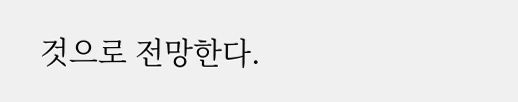것으로 전망한다.